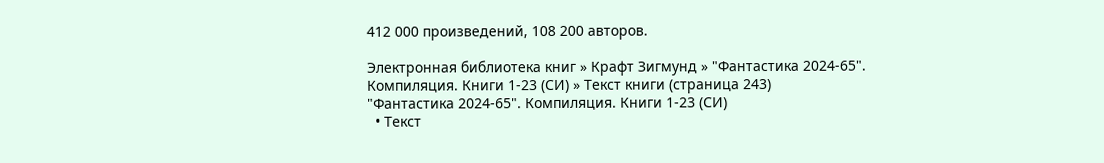412 000 произведений, 108 200 авторов.

Электронная библиотека книг » Крафт Зигмунд » "Фантастика 2024-65". Компиляция. Книги 1-23 (СИ) » Текст книги (страница 243)
"Фантастика 2024-65". Компиляция. Книги 1-23 (СИ)
  • Текст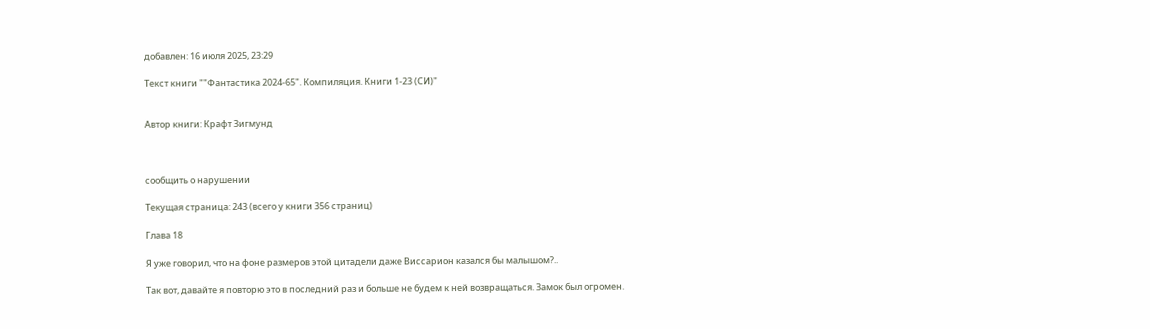добавлен: 16 июля 2025, 23:29

Текст книги ""Фантастика 2024-65". Компиляция. Книги 1-23 (СИ)"


Автор книги: Крафт Зигмунд



сообщить о нарушении

Текущая страница: 243 (всего у книги 356 страниц)

Глава 18

Я уже говорил, что на фоне размеров этой цитадели даже Виссарион казался бы малышом?..

Так вот, давайте я повторю это в последний раз и больше не будем к ней возвращаться. Замок был огромен.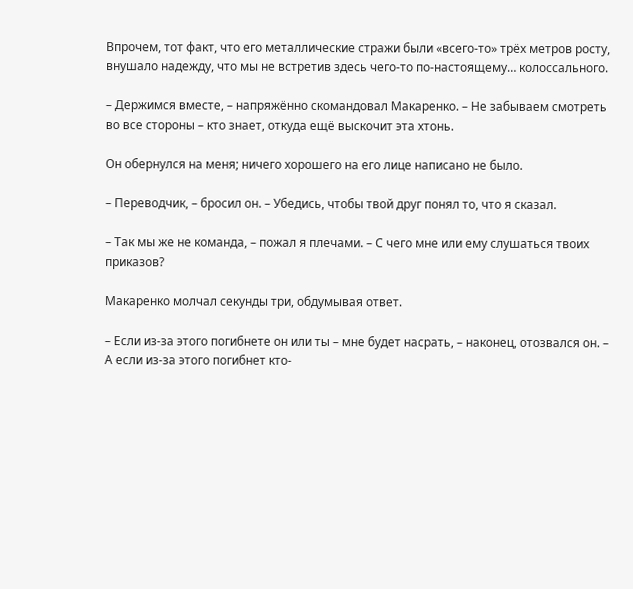Впрочем, тот факт, что его металлические стражи были «всего-то» трёх метров росту, внушало надежду, что мы не встретив здесь чего-то по-настоящему… колоссального.

– Держимся вместе, – напряжённо скомандовал Макаренко. – Не забываем смотреть во все стороны – кто знает, откуда ещё выскочит эта хтонь.

Он обернулся на меня; ничего хорошего на его лице написано не было.

– Переводчик, – бросил он. – Убедись, чтобы твой друг понял то, что я сказал.

– Так мы же не команда, – пожал я плечами. – С чего мне или ему слушаться твоих приказов?

Макаренко молчал секунды три, обдумывая ответ.

– Если из-за этого погибнете он или ты – мне будет насрать, – наконец, отозвался он. – А если из-за этого погибнет кто-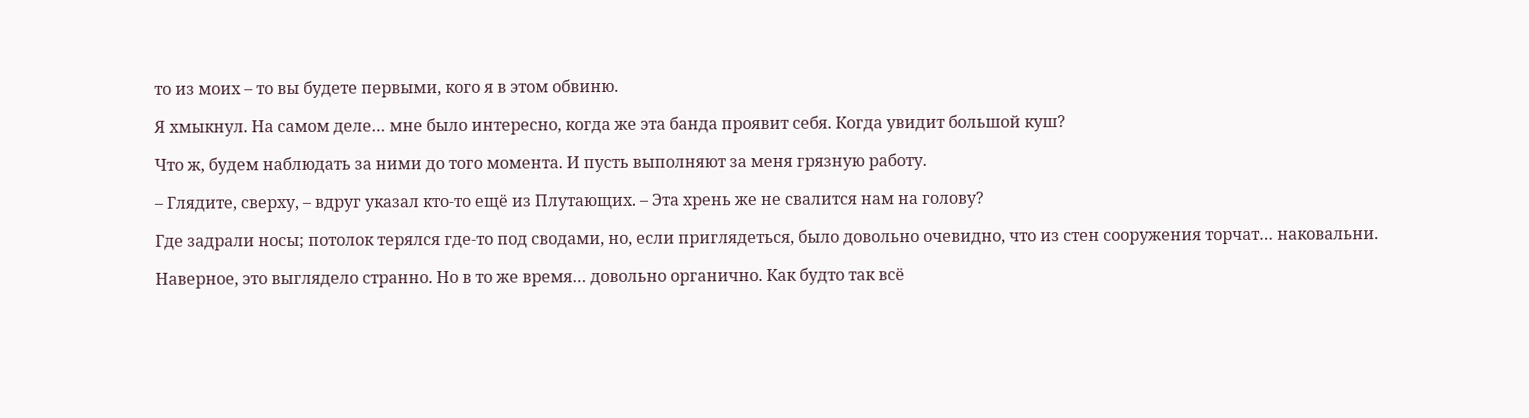то из моих – то вы будете первыми, кого я в этом обвиню.

Я хмыкнул. На самом деле… мне было интересно, когда же эта банда проявит себя. Когда увидит большой куш?

Что ж, будем наблюдать за ними до того момента. И пусть выполняют за меня грязную работу.

– Глядите, сверху, – вдруг указал кто-то ещё из Плутающих. – Эта хрень же не свалится нам на голову?

Где задрали носы; потолок терялся где-то под сводами, но, если приглядеться, было довольно очевидно, что из стен сооружения торчат… наковальни.

Наверное, это выглядело странно. Но в то же время… довольно органично. Как будто так всё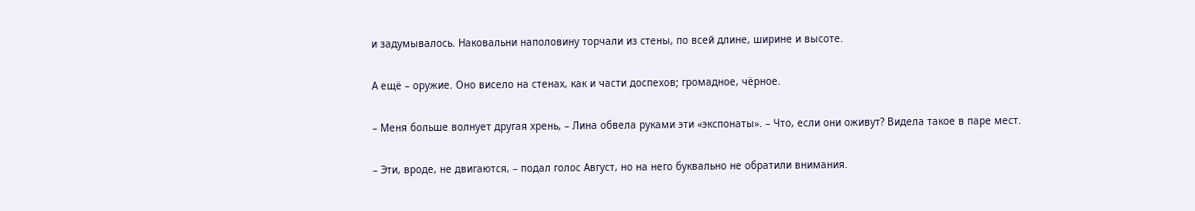и задумывалось. Наковальни наполовину торчали из стены, по всей длине, ширине и высоте.

А ещё – оружие. Оно висело на стенах, как и части доспехов; громадное, чёрное.

– Меня больше волнует другая хрень, – Лина обвела руками эти «экспонаты». – Что, если они оживут? Видела такое в паре мест.

– Эти, вроде, не двигаются, – подал голос Август, но на него буквально не обратили внимания.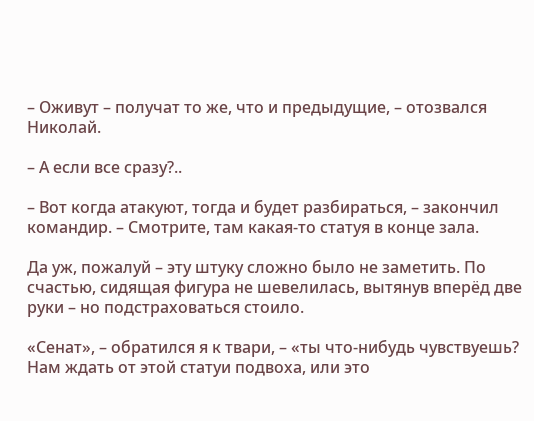– Оживут – получат то же, что и предыдущие, – отозвался Николай.

– А если все сразу?..

– Вот когда атакуют, тогда и будет разбираться, – закончил командир. – Смотрите, там какая-то статуя в конце зала.

Да уж, пожалуй – эту штуку сложно было не заметить. По счастью, сидящая фигура не шевелилась, вытянув вперёд две руки – но подстраховаться стоило.

«Сенат», – обратился я к твари, – «ты что-нибудь чувствуешь? Нам ждать от этой статуи подвоха, или это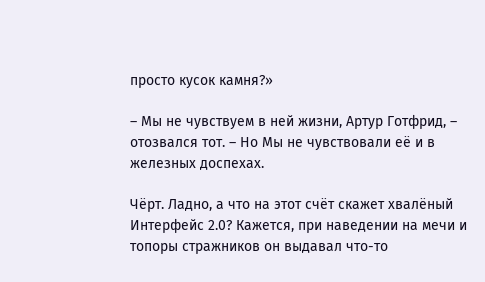просто кусок камня?»

– Мы не чувствуем в ней жизни, Артур Готфрид, – отозвался тот. – Но Мы не чувствовали её и в железных доспехах.

Чёрт. Ладно, а что на этот счёт скажет хвалёный Интерфейс 2.0? Кажется, при наведении на мечи и топоры стражников он выдавал что-то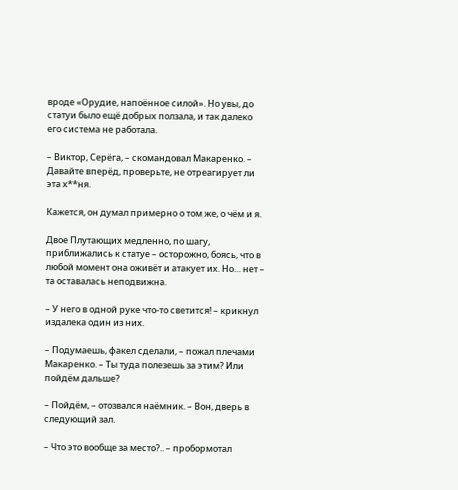вроде «Орудие, напоённое силой». Но увы, до статуи было ещё добрых ползала, и так далеко его система не работала.

– Виктор, Серёга, – скомандовал Макаренко. – Давайте вперёд, проверьте, не отреагирует ли эта х**ня.

Кажется, он думал примерно о том же, о чём и я.

Двое Плутающих медленно, по шагу, приближались к статуе – осторожно, боясь, что в любой момент она оживёт и атакует их. Но… нет – та оставалась неподвижна.

– У него в одной руке что-то светится! – крикнул издалека один из них.

– Подумаешь, факел сделали, – пожал плечами Макаренко. – Ты туда полезешь за этим? Или пойдём дальше?

– Пойдём, – отозвался наёмник. – Вон, дверь в следующий зал.

– Что это вообще за место?.. – пробормотал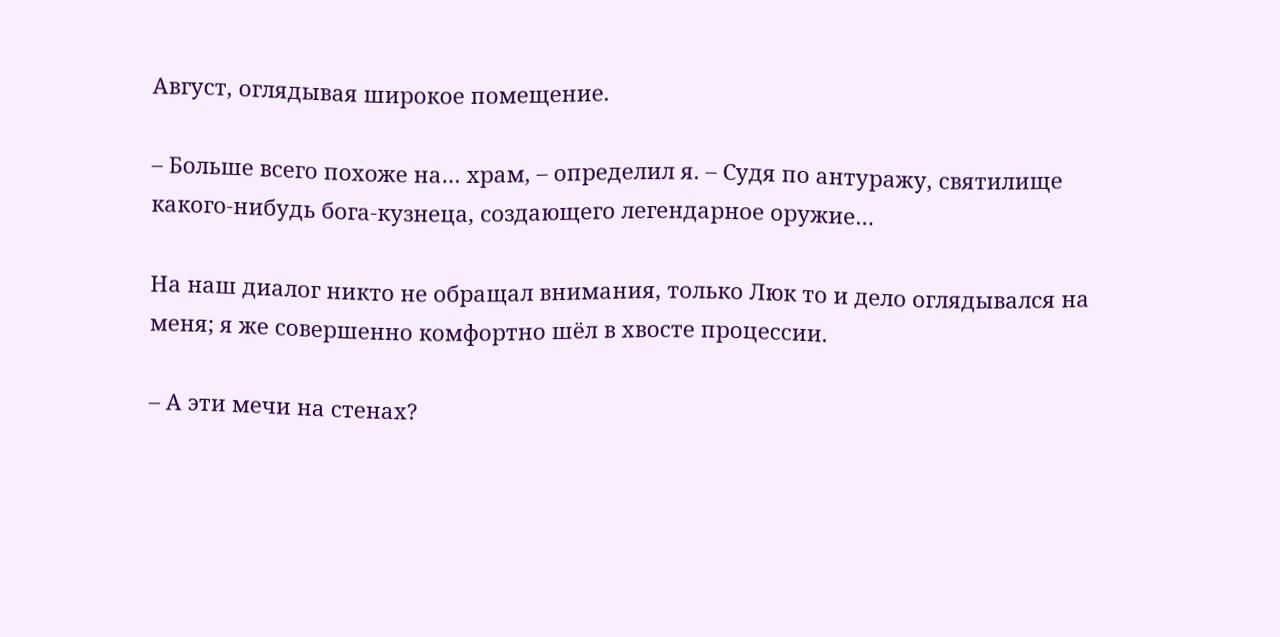Август, оглядывая широкое помещение.

– Больше всего похоже на… храм, – определил я. – Судя по антуражу, святилище какого-нибудь бога-кузнеца, создающего легендарное оружие…

На наш диалог никто не обращал внимания, только Люк то и дело оглядывался на меня; я же совершенно комфортно шёл в хвосте процессии.

– А эти мечи на стенах?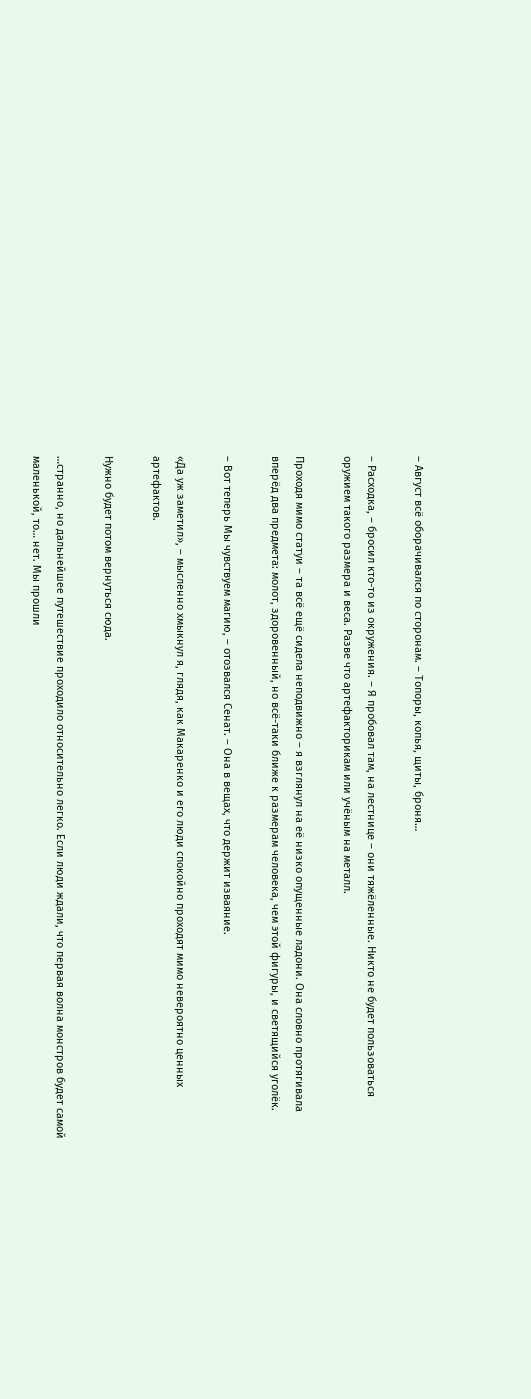– Август всё оборачивался по сторонам. – Топоры, копья, щиты, броня…

– Расходка, – бросил кто-то из окружения. – Я пробовал там, на лестнице – они тяжёленные. Никто не будет пользоваться оружием такого размера и веса. Разве что артефакторикам или учёным на металл.

Проходя мимо статуи – та всё ещё сидела неподвижно – я взглянул на её низко опущенные ладони. Она словно протягивала вперёд два предмета: молот, здоровенный, но всё-таки ближе к размерам человека, чем этой фигуры, и светящийся уголёк.

– Вот теперь Мы чувствуем магию, – отозвался Сенат. – Она в вещах, что держит изваяние.

«Да уж заметил», – мысленно хмыкнул я, глядя, как Макаренко и его люди спокойно проходят мимо невероятно ценных артефактов.

Нужно будет потом вернуться сюда.

…странно, но дальнейшее путешествие проходило относительно легко. Если люди ждали, что первая волна монстров будет самой маленькой, то… нет. Мы прошли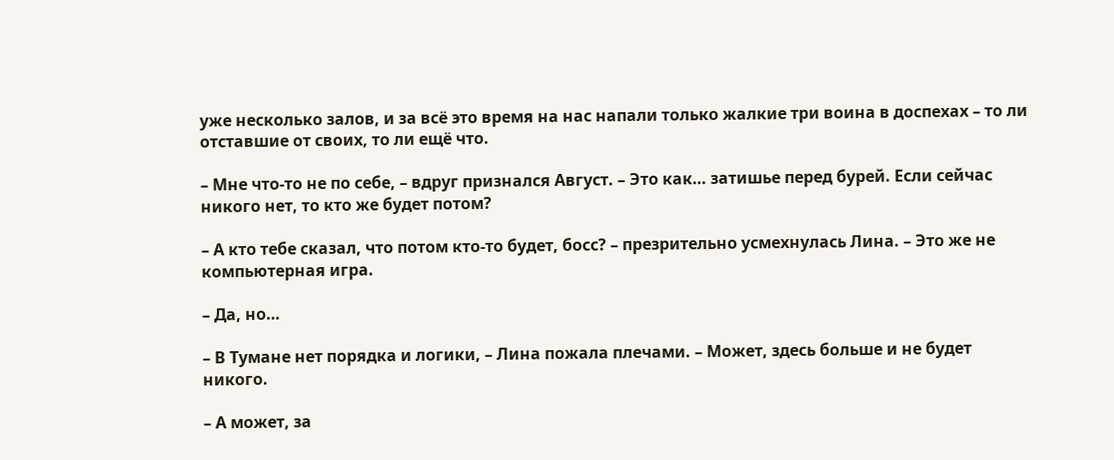уже несколько залов, и за всё это время на нас напали только жалкие три воина в доспехах – то ли отставшие от своих, то ли ещё что.

– Мне что-то не по себе, – вдруг признался Август. – Это как… затишье перед бурей. Если сейчас никого нет, то кто же будет потом?

– А кто тебе сказал, что потом кто-то будет, босс? – презрительно усмехнулась Лина. – Это же не компьютерная игра.

– Да, но…

– В Тумане нет порядка и логики, – Лина пожала плечами. – Может, здесь больше и не будет никого.

– А может, за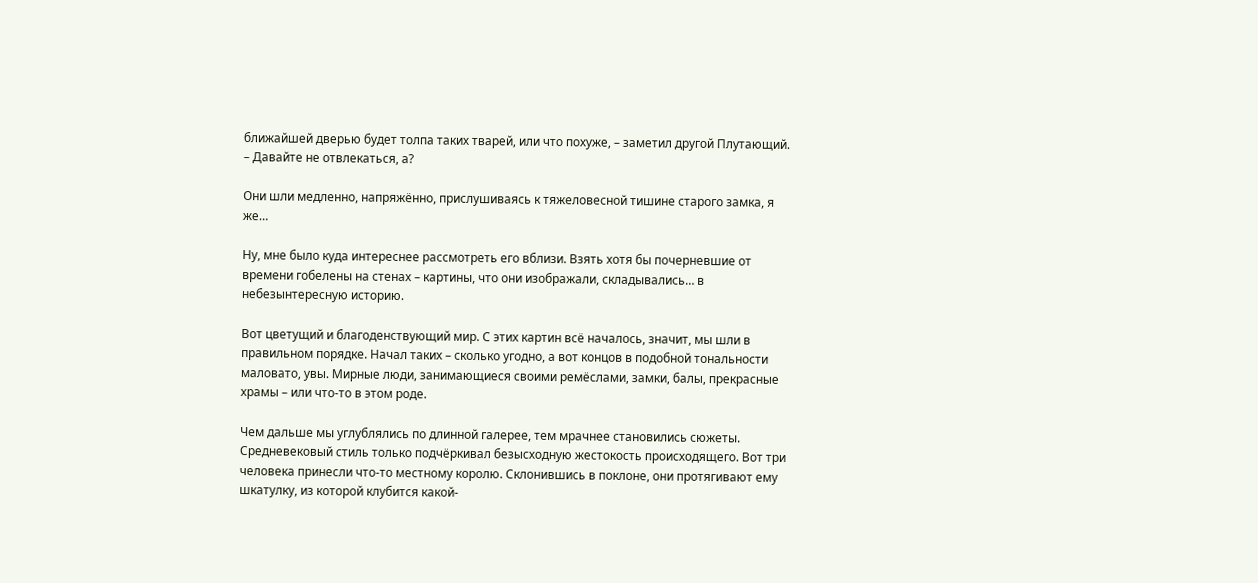ближайшей дверью будет толпа таких тварей, или что похуже, – заметил другой Плутающий. – Давайте не отвлекаться, а?

Они шли медленно, напряжённо, прислушиваясь к тяжеловесной тишине старого замка, я же…

Ну, мне было куда интереснее рассмотреть его вблизи. Взять хотя бы почерневшие от времени гобелены на стенах – картины, что они изображали, складывались… в небезынтересную историю.

Вот цветущий и благоденствующий мир. С этих картин всё началось, значит, мы шли в правильном порядке. Начал таких – сколько угодно, а вот концов в подобной тональности маловато, увы. Мирные люди, занимающиеся своими ремёслами, замки, балы, прекрасные храмы – или что-то в этом роде.

Чем дальше мы углублялись по длинной галерее, тем мрачнее становились сюжеты. Средневековый стиль только подчёркивал безысходную жестокость происходящего. Вот три человека принесли что-то местному королю. Склонившись в поклоне, они протягивают ему шкатулку, из которой клубится какой-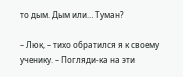то дым. Дым или… Туман?

– Люк, – тихо обратился я к своему ученику. – Погляди-ка на эти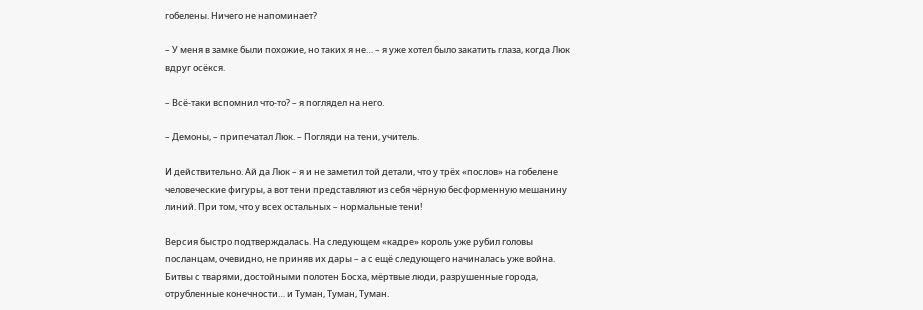гобелены. Ничего не напоминает?

– У меня в замке были похожие, но таких я не… – я уже хотел было закатить глаза, когда Люк вдруг осёкся.

– Всё-таки вспомнил что-то? – я поглядел на него.

– Демоны, – припечатал Люк. – Погляди на тени, учитель.

И действительно. Ай да Люк – я и не заметил той детали, что у трёх «послов» на гобелене человеческие фигуры, а вот тени представляют из себя чёрную бесформенную мешанину линий. При том, что у всех остальных – нормальные тени!

Версия быстро подтверждалась. На следующем «кадре» король уже рубил головы посланцам, очевидно, не приняв их дары – а с ещё следующего начиналась уже война. Битвы с тварями, достойными полотен Босха, мёртвые люди, разрушенные города, отрубленные конечности… и Туман, Туман, Туман.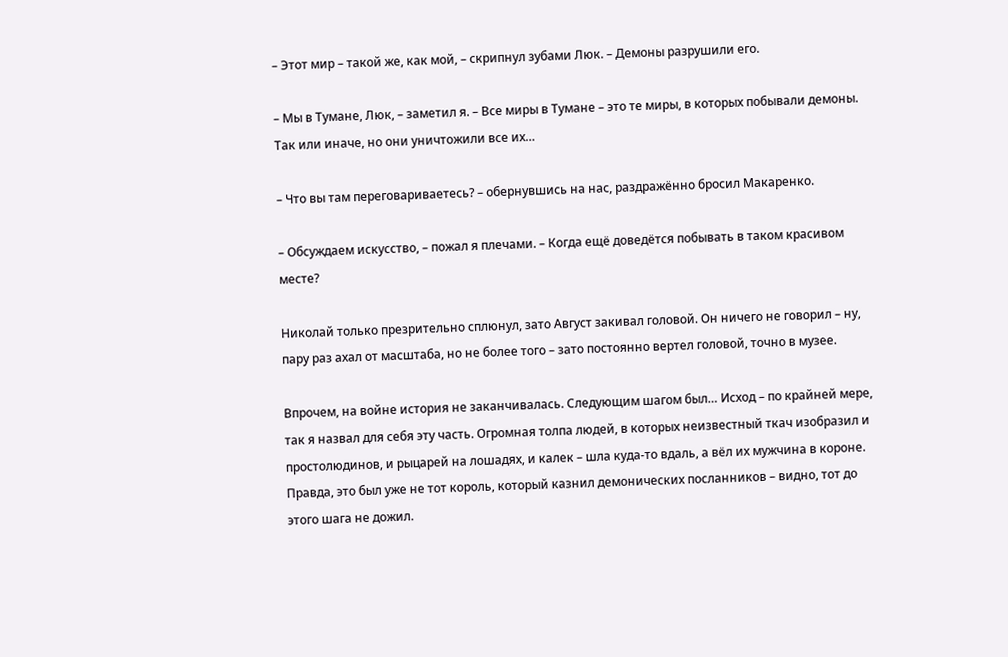– Этот мир – такой же, как мой, – скрипнул зубами Люк. – Демоны разрушили его.

– Мы в Тумане, Люк, – заметил я. – Все миры в Тумане – это те миры, в которых побывали демоны. Так или иначе, но они уничтожили все их…

– Что вы там переговариваетесь? – обернувшись на нас, раздражённо бросил Макаренко.

– Обсуждаем искусство, – пожал я плечами. – Когда ещё доведётся побывать в таком красивом месте?

Николай только презрительно сплюнул, зато Август закивал головой. Он ничего не говорил – ну, пару раз ахал от масштаба, но не более того – зато постоянно вертел головой, точно в музее.

Впрочем, на войне история не заканчивалась. Следующим шагом был… Исход – по крайней мере, так я назвал для себя эту часть. Огромная толпа людей, в которых неизвестный ткач изобразил и простолюдинов, и рыцарей на лошадях, и калек – шла куда-то вдаль, а вёл их мужчина в короне. Правда, это был уже не тот король, который казнил демонических посланников – видно, тот до этого шага не дожил.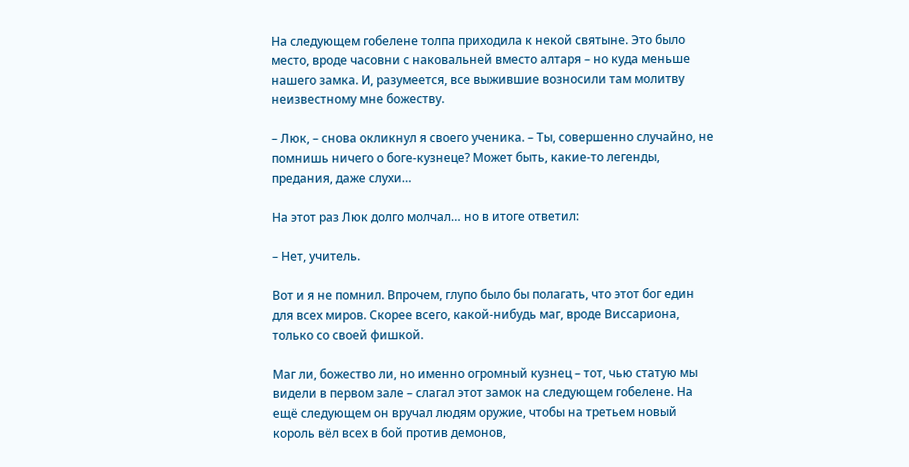На следующем гобелене толпа приходила к некой святыне. Это было место, вроде часовни с наковальней вместо алтаря – но куда меньше нашего замка. И, разумеется, все выжившие возносили там молитву неизвестному мне божеству.

– Люк, – снова окликнул я своего ученика. – Ты, совершенно случайно, не помнишь ничего о боге-кузнеце? Может быть, какие-то легенды, предания, даже слухи…

На этот раз Люк долго молчал… но в итоге ответил:

– Нет, учитель.

Вот и я не помнил. Впрочем, глупо было бы полагать, что этот бог един для всех миров. Скорее всего, какой-нибудь маг, вроде Виссариона, только со своей фишкой.

Маг ли, божество ли, но именно огромный кузнец – тот, чью статую мы видели в первом зале – слагал этот замок на следующем гобелене. На ещё следующем он вручал людям оружие, чтобы на третьем новый король вёл всех в бой против демонов,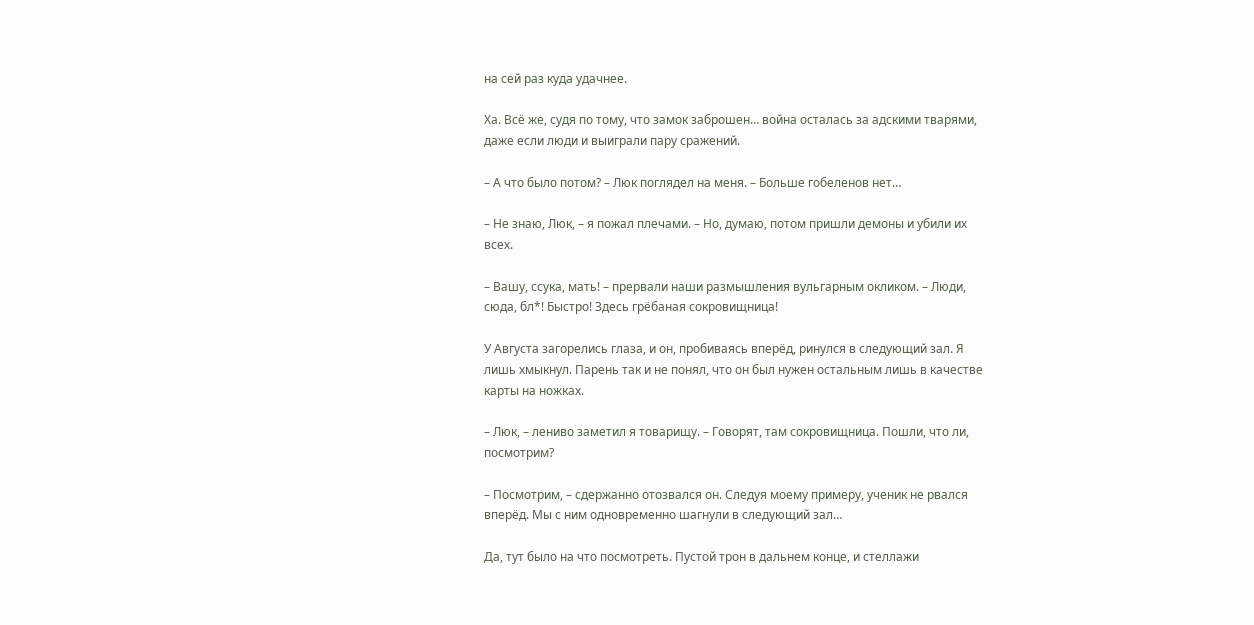на сей раз куда удачнее.

Ха. Всё же, судя по тому, что замок заброшен… война осталась за адскими тварями, даже если люди и выиграли пару сражений.

– А что было потом? – Люк поглядел на меня. – Больше гобеленов нет…

– Не знаю, Люк, – я пожал плечами. – Но, думаю, потом пришли демоны и убили их всех.

– Вашу, ссука, мать! – прервали наши размышления вульгарным окликом. – Люди, сюда, бл*! Быстро! Здесь грёбаная сокровищница!

У Августа загорелись глаза, и он, пробиваясь вперёд, ринулся в следующий зал. Я лишь хмыкнул. Парень так и не понял, что он был нужен остальным лишь в качестве карты на ножках.

– Люк, – лениво заметил я товарищу. – Говорят, там сокровищница. Пошли, что ли, посмотрим?

– Посмотрим, – сдержанно отозвался он. Следуя моему примеру, ученик не рвался вперёд. Мы с ним одновременно шагнули в следующий зал…

Да, тут было на что посмотреть. Пустой трон в дальнем конце, и стеллажи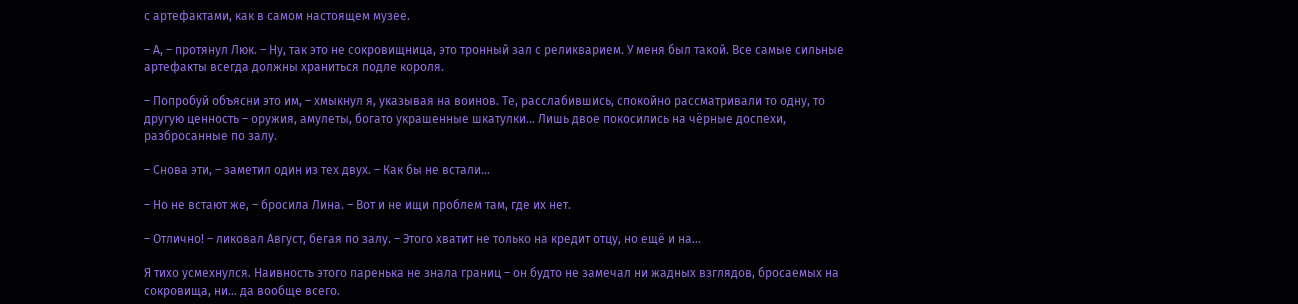с артефактами, как в самом настоящем музее.

– А, – протянул Люк. – Ну, так это не сокровищница, это тронный зал с реликварием. У меня был такой. Все самые сильные артефакты всегда должны храниться подле короля.

– Попробуй объясни это им, – хмыкнул я, указывая на воинов. Те, расслабившись, спокойно рассматривали то одну, то другую ценность – оружия, амулеты, богато украшенные шкатулки… Лишь двое покосились на чёрные доспехи, разбросанные по залу.

– Снова эти, – заметил один из тех двух. – Как бы не встали…

– Но не встают же, – бросила Лина. – Вот и не ищи проблем там, где их нет.

– Отлично! – ликовал Август, бегая по залу. – Этого хватит не только на кредит отцу, но ещё и на…

Я тихо усмехнулся. Наивность этого паренька не знала границ – он будто не замечал ни жадных взглядов, бросаемых на сокровища, ни… да вообще всего.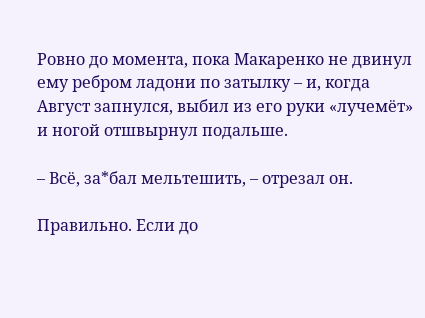Ровно до момента, пока Макаренко не двинул ему ребром ладони по затылку – и, когда Август запнулся, выбил из его руки «лучемёт» и ногой отшвырнул подальше.

– Всё, за*бал мельтешить, – отрезал он.

Правильно. Если до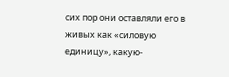сих пор они оставляли его в живых как «силовую единицу», какую-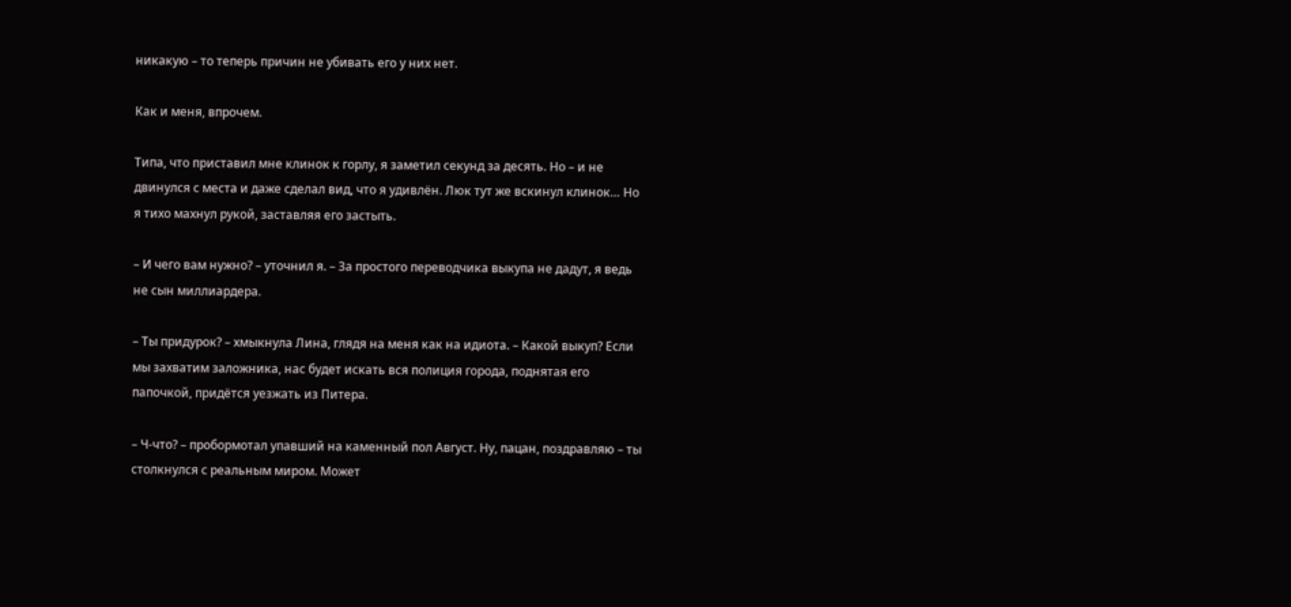никакую – то теперь причин не убивать его у них нет.

Как и меня, впрочем.

Типа, что приставил мне клинок к горлу, я заметил секунд за десять. Но – и не двинулся с места и даже сделал вид, что я удивлён. Люк тут же вскинул клинок… Но я тихо махнул рукой, заставляя его застыть.

– И чего вам нужно? – уточнил я. – За простого переводчика выкупа не дадут, я ведь не сын миллиардера.

– Ты придурок? – хмыкнула Лина, глядя на меня как на идиота. – Какой выкуп? Если мы захватим заложника, нас будет искать вся полиция города, поднятая его папочкой, придётся уезжать из Питера.

– Ч-что? – пробормотал упавший на каменный пол Август. Ну, пацан, поздравляю – ты столкнулся с реальным миром. Может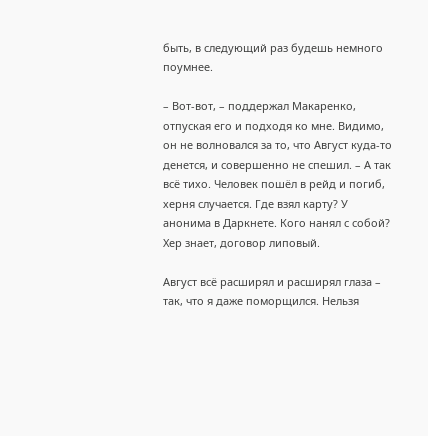быть, в следующий раз будешь немного поумнее.

– Вот-вот, – поддержал Макаренко, отпуская его и подходя ко мне. Видимо, он не волновался за то, что Август куда-то денется, и совершенно не спешил. – А так всё тихо. Человек пошёл в рейд и погиб, херня случается. Где взял карту? У анонима в Даркнете. Кого нанял с собой? Хер знает, договор липовый.

Август всё расширял и расширял глаза – так, что я даже поморщился. Нельзя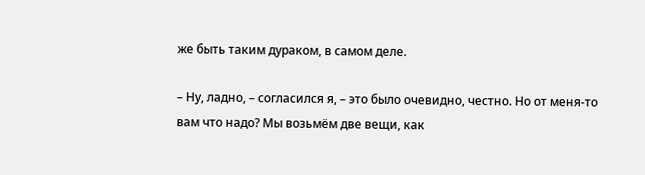же быть таким дураком, в самом деле.

– Ну, ладно, – согласился я, – это было очевидно, честно. Но от меня-то вам что надо? Мы возьмём две вещи, как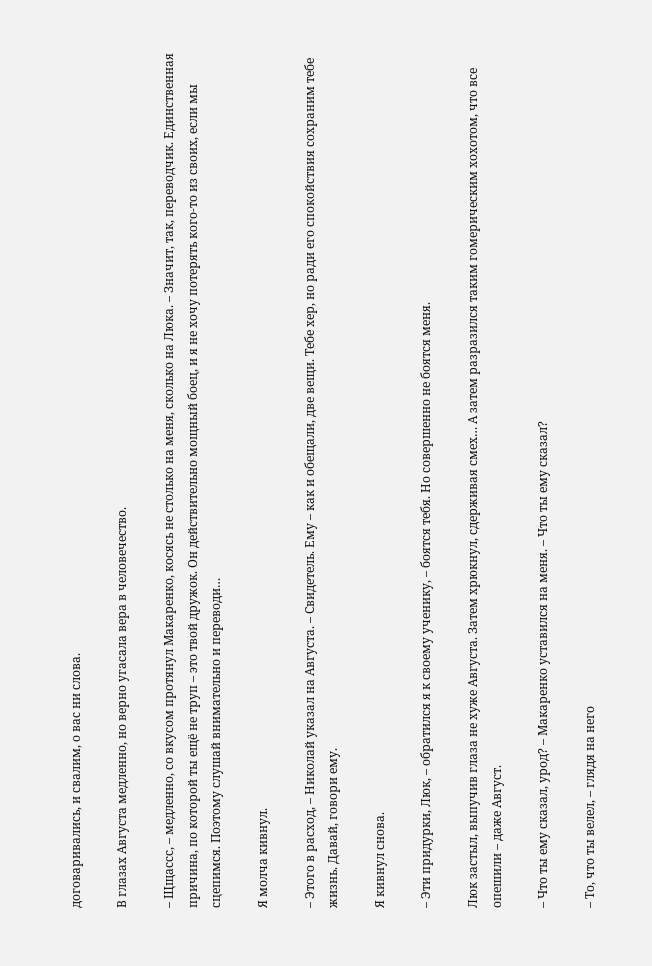договаривались, и свалим, о вас ни слова.

В глазах Августа медленно, но верно угасала вера в человечество.

– Щщассс, – медленно, со вкусом протянул Макаренко, косясь не столько на меня, сколько на Люка. – Значит, так, переводчик. Единственная причина, по которой ты ещё не труп – это твой дружок. Он действительно мощный боец, и я не хочу потерять кого-то из своих, если мы сцепимся. Поэтому слушай внимательно и переводи…

Я молча кивнул.

– Этого в расход, – Николай указал на Августа. – Свидетель. Ему – как и обещали, две вещи. Тебе хер, но ради его спокойствия сохраним тебе жизнь. Давай, говори ему.

Я кивнул снова.

– Эти придурки, Люк, – обратился я к своему ученику, – боятся тебя. Но совершенно не боятся меня.

Люк застыл, выпучив глаза не хуже Августа. Затем хрюкнул, сдерживая смех… А затем разразился таким гомерическим хохотом, что все опешили – даже Август.

– Что ты ему сказал, урод? – Макаренко уставился на меня. – Что ты ему сказал?

– То, что ты велел, – глядя на него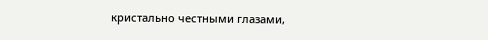кристально честными глазами,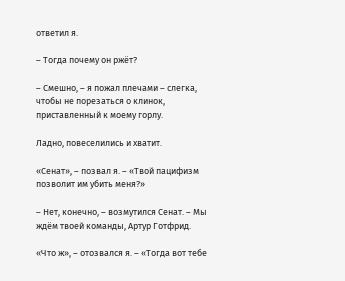ответил я.

– Тогда почему он ржёт?

– Смешно, – я пожал плечами – слегка, чтобы не порезаться о клинок, приставленный к моему горлу.

Ладно, повеселились и хватит.

«Сенат», – позвал я. – «Твой пацифизм позволит им убить меня?»

– Нет, конечно, – возмутился Сенат. – Мы ждём твоей команды, Артур Готфрид.

«Что ж», – отозвался я. – «Тогда вот тебе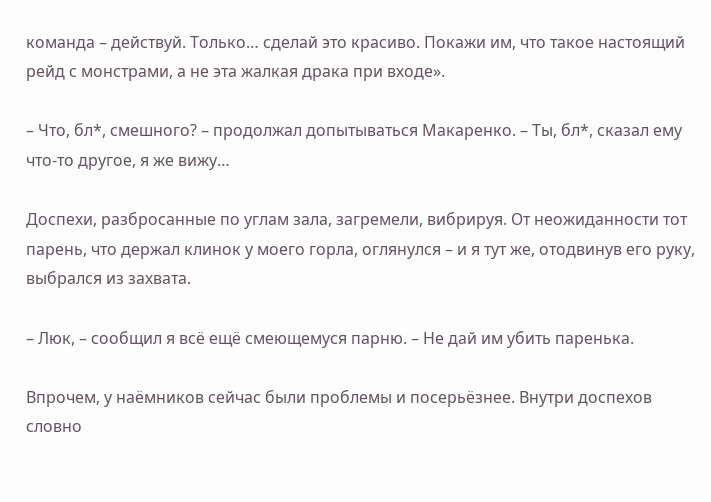команда – действуй. Только… сделай это красиво. Покажи им, что такое настоящий рейд с монстрами, а не эта жалкая драка при входе».

– Что, бл*, смешного? – продолжал допытываться Макаренко. – Ты, бл*, сказал ему что-то другое, я же вижу…

Доспехи, разбросанные по углам зала, загремели, вибрируя. От неожиданности тот парень, что держал клинок у моего горла, оглянулся – и я тут же, отодвинув его руку, выбрался из захвата.

– Люк, – сообщил я всё ещё смеющемуся парню. – Не дай им убить паренька.

Впрочем, у наёмников сейчас были проблемы и посерьёзнее. Внутри доспехов словно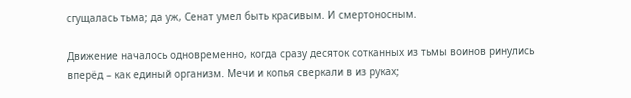сгущалась тьма; да уж, Сенат умел быть красивым. И смертоносным.

Движение началось одновременно, когда сразу десяток сотканных из тьмы воинов ринулись вперёд – как единый организм. Мечи и копья сверкали в из руках;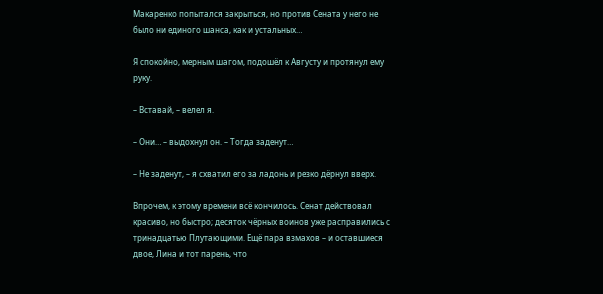Макаренко попытался закрыться, но против Сената у него не было ни единого шанса, как и устальных…

Я спокойно, мерным шагом, подошёл к Августу и протянул ему руку.

– Вставай, – велел я.

– Они… – выдохнул он. – Тогда заденут…

– Не заденут, – я схватил его за ладонь и резко дёрнул вверх.

Впрочем, к этому времени всё кончилось. Сенат действовал красиво, но быстро; десяток чёрных воинов уже расправились с тринадцатью Плутающими. Ещё пара взмахов – и оставшиеся двое, Лина и тот парень, что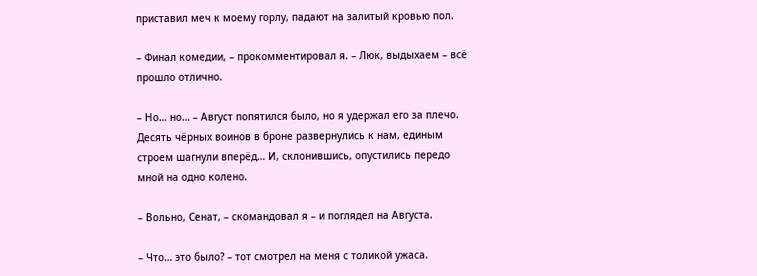приставил меч к моему горлу, падают на залитый кровью пол.

– Финал комедии, – прокомментировал я. – Люк, выдыхаем – всё прошло отлично.

– Но… но… – Август попятился было, но я удержал его за плечо. Десять чёрных воинов в броне развернулись к нам, единым строем шагнули вперёд… И, склонившись, опустились передо мной на одно колено.

– Вольно, Сенат, – скомандовал я – и поглядел на Августа.

– Что… это было? – тот смотрел на меня с толикой ужаса.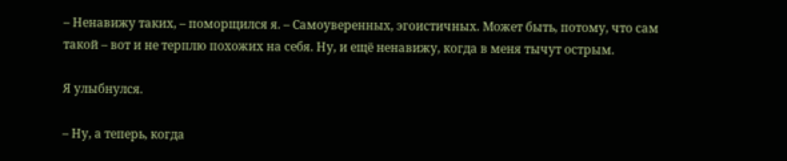– Ненавижу таких, – поморщился я. – Самоуверенных, эгоистичных. Может быть, потому, что сам такой – вот и не терплю похожих на себя. Ну, и ещё ненавижу, когда в меня тычут острым.

Я улыбнулся.

– Ну, а теперь, когда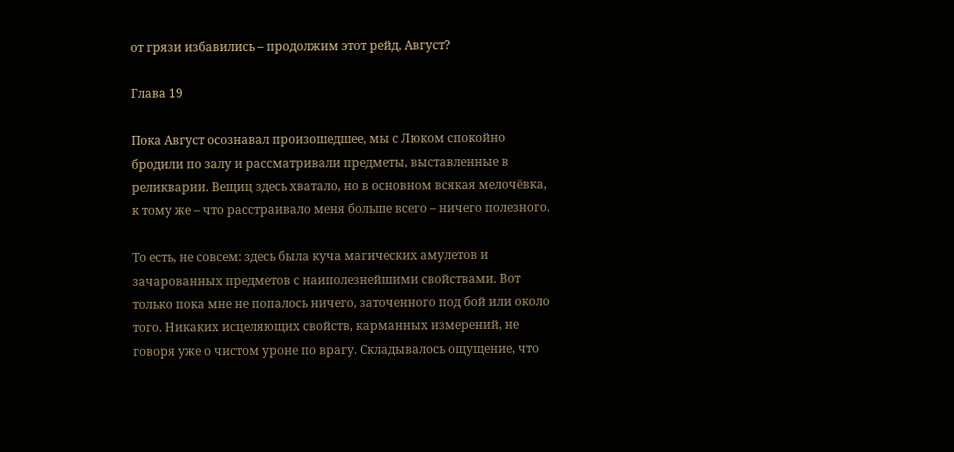от грязи избавились – продолжим этот рейд, Август?

Глава 19

Пока Август осознавал произошедшее, мы с Люком спокойно бродили по залу и рассматривали предметы, выставленные в реликварии. Вещиц здесь хватало, но в основном всякая мелочёвка, к тому же – что расстраивало меня больше всего – ничего полезного.

То есть, не совсем: здесь была куча магических амулетов и зачарованных предметов с наиполезнейшими свойствами. Вот только пока мне не попалось ничего, заточенного под бой или около того. Никаких исцеляющих свойств, карманных измерений, не говоря уже о чистом уроне по врагу. Складывалось ощущение, что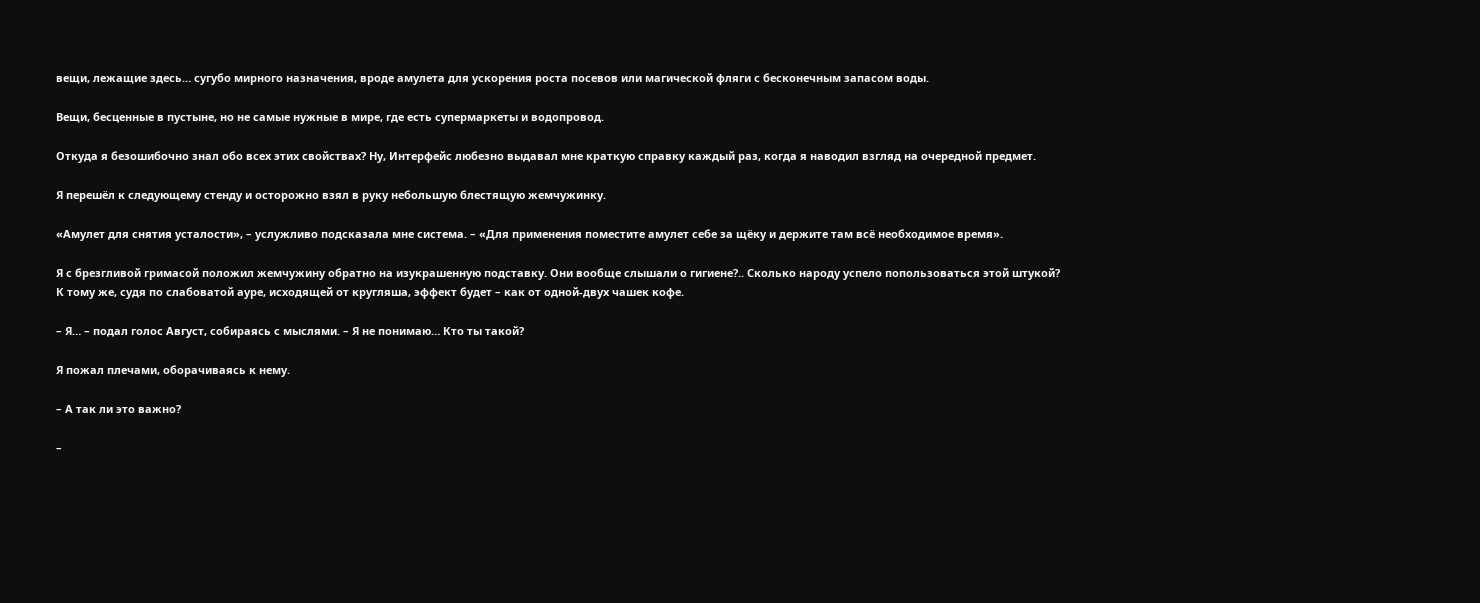вещи, лежащие здесь… сугубо мирного назначения, вроде амулета для ускорения роста посевов или магической фляги с бесконечным запасом воды.

Вещи, бесценные в пустыне, но не самые нужные в мире, где есть супермаркеты и водопровод.

Откуда я безошибочно знал обо всех этих свойствах? Ну, Интерфейс любезно выдавал мне краткую справку каждый раз, когда я наводил взгляд на очередной предмет.

Я перешёл к следующему стенду и осторожно взял в руку небольшую блестящую жемчужинку.

«Амулет для снятия усталости», – услужливо подсказала мне система. – «Для применения поместите амулет себе за щёку и держите там всё необходимое время».

Я с брезгливой гримасой положил жемчужину обратно на изукрашенную подставку. Они вообще слышали о гигиене?.. Сколько народу успело попользоваться этой штукой? К тому же, судя по слабоватой ауре, исходящей от кругляша, эффект будет – как от одной-двух чашек кофе.

– Я… – подал голос Август, собираясь с мыслями. – Я не понимаю… Кто ты такой?

Я пожал плечами, оборачиваясь к нему.

– А так ли это важно?

–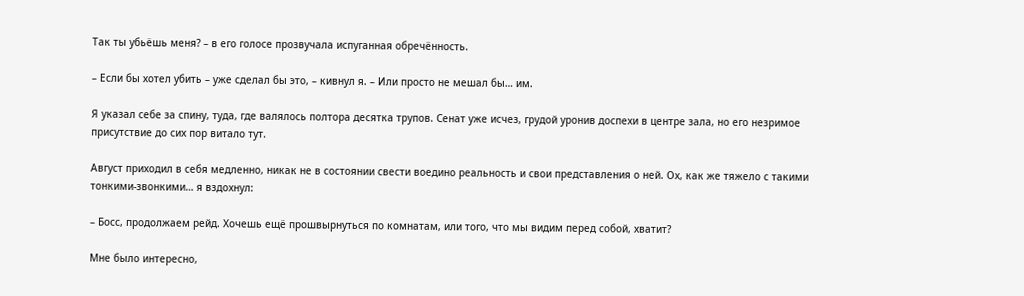Так ты убьёшь меня? – в его голосе прозвучала испуганная обречённость.

– Если бы хотел убить – уже сделал бы это, – кивнул я. – Или просто не мешал бы… им.

Я указал себе за спину, туда, где валялось полтора десятка трупов. Сенат уже исчез, грудой уронив доспехи в центре зала, но его незримое присутствие до сих пор витало тут.

Август приходил в себя медленно, никак не в состоянии свести воедино реальность и свои представления о ней. Ох, как же тяжело с такими тонкими-звонкими… я вздохнул:

– Босс, продолжаем рейд. Хочешь ещё прошвырнуться по комнатам, или того, что мы видим перед собой, хватит?

Мне было интересно,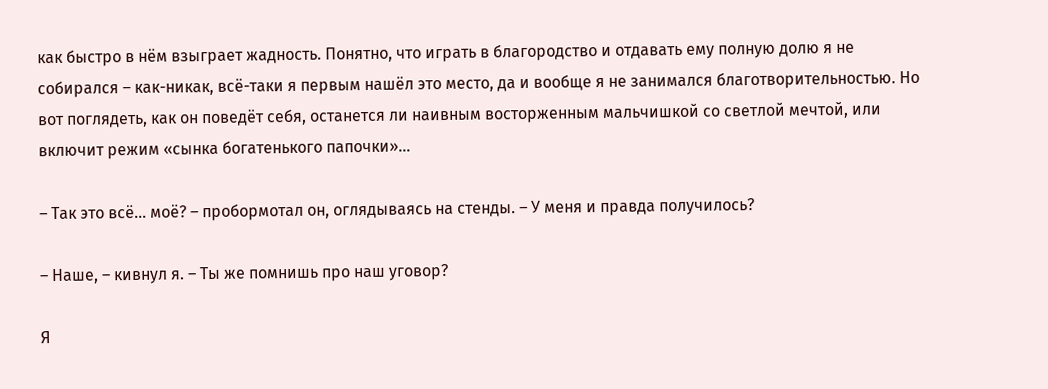как быстро в нём взыграет жадность. Понятно, что играть в благородство и отдавать ему полную долю я не собирался – как-никак, всё-таки я первым нашёл это место, да и вообще я не занимался благотворительностью. Но вот поглядеть, как он поведёт себя, останется ли наивным восторженным мальчишкой со светлой мечтой, или включит режим «сынка богатенького папочки»…

– Так это всё… моё? – пробормотал он, оглядываясь на стенды. – У меня и правда получилось?

– Наше, – кивнул я. – Ты же помнишь про наш уговор?

Я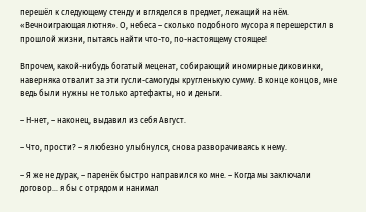перешёл к следующему стенду и вгляделся в предмет, лежащий на нём. «Вечноиграющая лютня». О, небеса – сколько подобного мусора я перешерстил в прошлой жизни, пытаясь найти что-то, по-настоящему стоящее!

Впрочем, какой-нибудь богатый меценат, собирающий иномирные диковинки, наверняка отвалит за эти гусли-самогуды кругленькую сумму. В конце концов, мне ведь были нужны не только артефакты, но и деньги.

– Н-нет, – наконец, выдавил из себя Август.

– Что, прости? – я любезно улыбнулся, снова разворачиваясь к нему.

– Я же не дурак, – паренёк быстро направился ко мне. – Когда мы заключали договор… я бы с отрядом и нанимал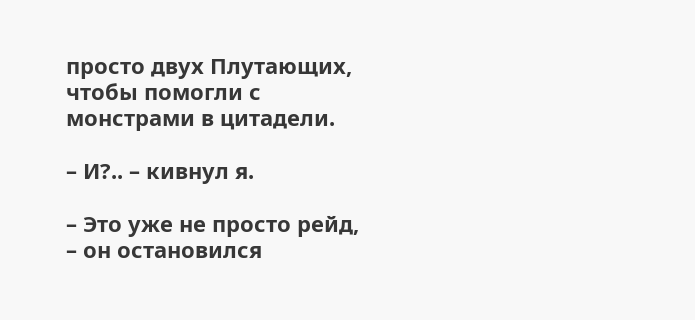просто двух Плутающих, чтобы помогли с монстрами в цитадели.

– И?.. – кивнул я.

– Это уже не просто рейд, – он остановился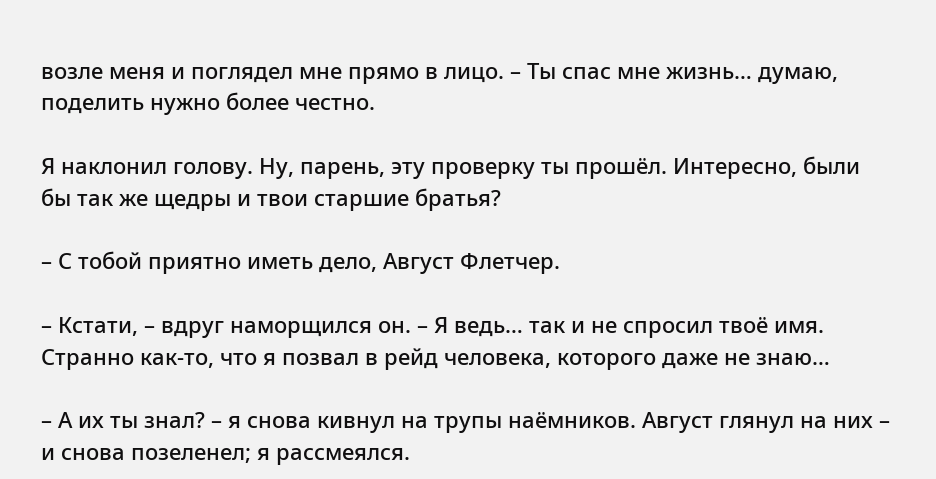возле меня и поглядел мне прямо в лицо. – Ты спас мне жизнь… думаю, поделить нужно более честно.

Я наклонил голову. Ну, парень, эту проверку ты прошёл. Интересно, были бы так же щедры и твои старшие братья?

– С тобой приятно иметь дело, Август Флетчер.

– Кстати, – вдруг наморщился он. – Я ведь… так и не спросил твоё имя. Странно как-то, что я позвал в рейд человека, которого даже не знаю…

– А их ты знал? – я снова кивнул на трупы наёмников. Август глянул на них – и снова позеленел; я рассмеялся.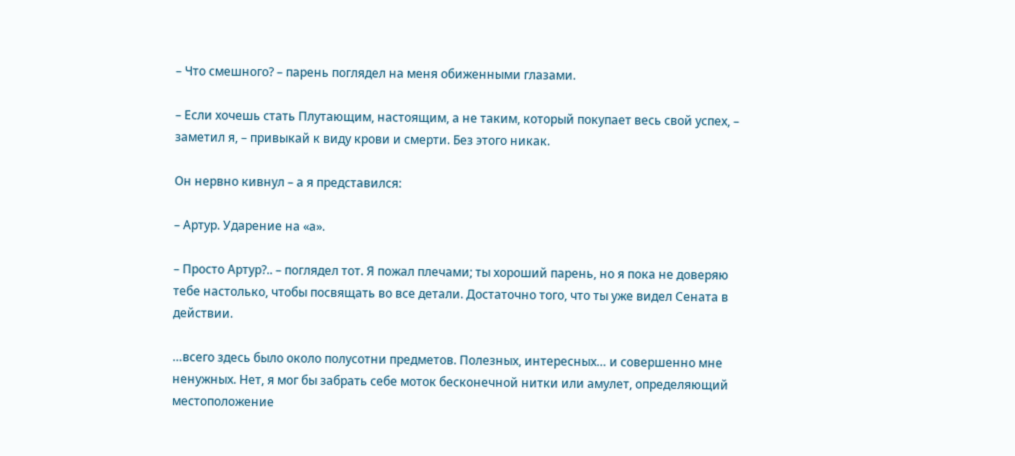– Что смешного? – парень поглядел на меня обиженными глазами.

– Если хочешь стать Плутающим, настоящим, а не таким, который покупает весь свой успех, – заметил я, – привыкай к виду крови и смерти. Без этого никак.

Он нервно кивнул – а я представился:

– Артур. Ударение на «а».

– Просто Артур?.. – поглядел тот. Я пожал плечами; ты хороший парень, но я пока не доверяю тебе настолько, чтобы посвящать во все детали. Достаточно того, что ты уже видел Сената в действии.

…всего здесь было около полусотни предметов. Полезных, интересных… и совершенно мне ненужных. Нет, я мог бы забрать себе моток бесконечной нитки или амулет, определяющий местоположение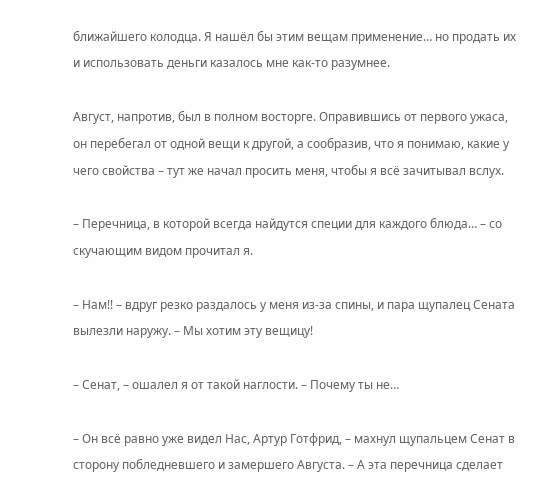ближайшего колодца. Я нашёл бы этим вещам применение… но продать их и использовать деньги казалось мне как-то разумнее.

Август, напротив, был в полном восторге. Оправившись от первого ужаса, он перебегал от одной вещи к другой, а сообразив, что я понимаю, какие у чего свойства – тут же начал просить меня, чтобы я всё зачитывал вслух.

– Перечница, в которой всегда найдутся специи для каждого блюда… – со скучающим видом прочитал я.

– Нам!! – вдруг резко раздалось у меня из-за спины, и пара щупалец Сената вылезли наружу. – Мы хотим эту вещицу!

– Сенат, – ошалел я от такой наглости. – Почему ты не…

– Он всё равно уже видел Нас, Артур Готфрид, – махнул щупальцем Сенат в сторону побледневшего и замершего Августа. – А эта перечница сделает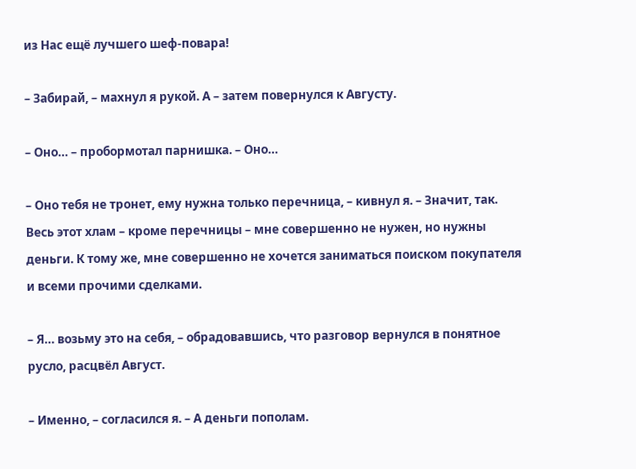из Нас ещё лучшего шеф-повара!

– Забирай, – махнул я рукой. А – затем повернулся к Августу.

– Оно… – пробормотал парнишка. – Оно…

– Оно тебя не тронет, ему нужна только перечница, – кивнул я. – Значит, так. Весь этот хлам – кроме перечницы – мне совершенно не нужен, но нужны деньги. К тому же, мне совершенно не хочется заниматься поиском покупателя и всеми прочими сделками.

– Я… возьму это на себя, – обрадовавшись, что разговор вернулся в понятное русло, расцвёл Август.

– Именно, – согласился я. – А деньги пополам.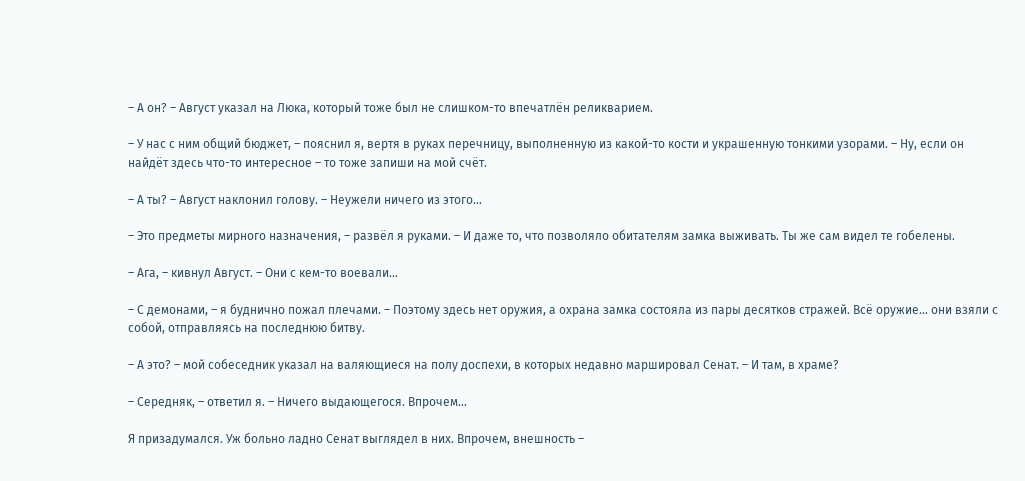– А он? – Август указал на Люка, который тоже был не слишком-то впечатлён реликварием.

– У нас с ним общий бюджет, – пояснил я, вертя в руках перечницу, выполненную из какой-то кости и украшенную тонкими узорами. – Ну, если он найдёт здесь что-то интересное – то тоже запиши на мой счёт.

– А ты? – Август наклонил голову. – Неужели ничего из этого…

– Это предметы мирного назначения, – развёл я руками. – И даже то, что позволяло обитателям замка выживать. Ты же сам видел те гобелены.

– Ага, – кивнул Август. – Они с кем-то воевали…

– С демонами, – я буднично пожал плечами. – Поэтому здесь нет оружия, а охрана замка состояла из пары десятков стражей. Всё оружие… они взяли с собой, отправляясь на последнюю битву.

– А это? – мой собеседник указал на валяющиеся на полу доспехи, в которых недавно маршировал Сенат. – И там, в храме?

– Середняк, – ответил я. – Ничего выдающегося. Впрочем…

Я призадумался. Уж больно ладно Сенат выглядел в них. Впрочем, внешность –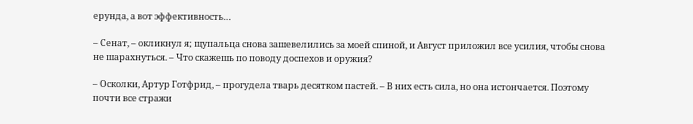ерунда, а вот эффективность…

– Сенат, – окликнул я; щупальца снова зашевелились за моей спиной, и Август приложил все усилия, чтобы снова не шарахнуться. – Что скажешь по поводу доспехов и оружия?

– Осколки, Артур Готфрид, – прогудела тварь десятком пастей. – В них есть сила, но она истончается. Поэтому почти все стражи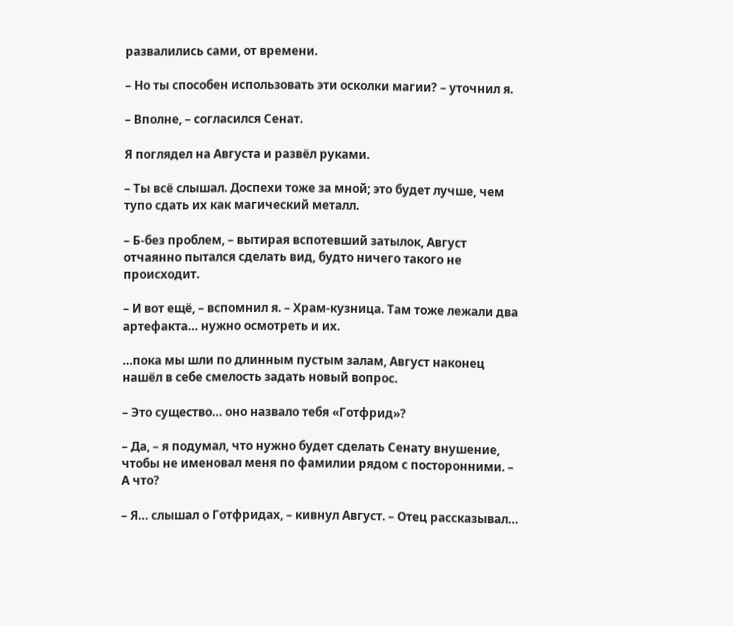развалились сами, от времени.

– Но ты способен использовать эти осколки магии? – уточнил я.

– Вполне, – согласился Сенат.

Я поглядел на Августа и развёл руками.

– Ты всё слышал. Доспехи тоже за мной; это будет лучше, чем тупо сдать их как магический металл.

– Б-без проблем, – вытирая вспотевший затылок, Август отчаянно пытался сделать вид, будто ничего такого не происходит.

– И вот ещё, – вспомнил я. – Храм-кузница. Там тоже лежали два артефакта… нужно осмотреть и их.

…пока мы шли по длинным пустым залам, Август наконец нашёл в себе смелость задать новый вопрос.

– Это существо… оно назвало тебя «Готфрид»?

– Да, – я подумал, что нужно будет сделать Сенату внушение, чтобы не именовал меня по фамилии рядом с посторонними. – А что?

– Я… слышал о Готфридах, – кивнул Август. – Отец рассказывал…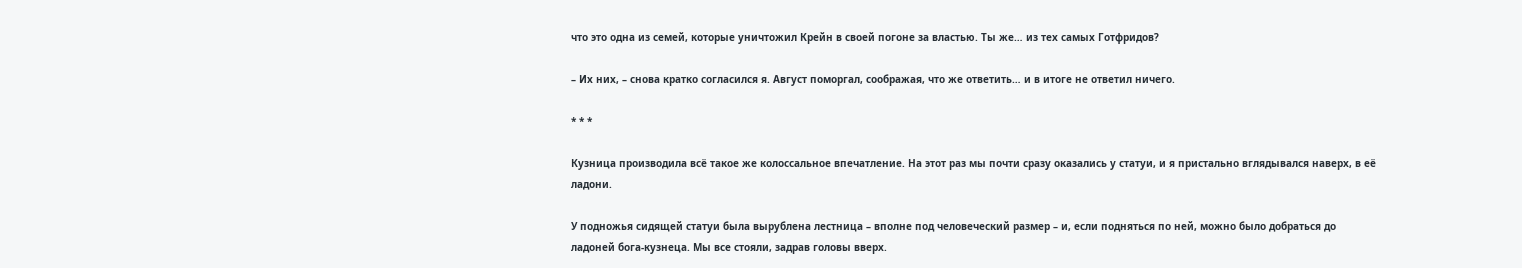что это одна из семей, которые уничтожил Крейн в своей погоне за властью. Ты же… из тех самых Готфридов?

– Их них, – снова кратко согласился я. Август поморгал, соображая, что же ответить… и в итоге не ответил ничего.

* * *

Кузница производила всё такое же колоссальное впечатление. На этот раз мы почти сразу оказались у статуи, и я пристально вглядывался наверх, в её ладони.

У подножья сидящей статуи была вырублена лестница – вполне под человеческий размер – и, если подняться по ней, можно было добраться до ладоней бога-кузнеца. Мы все стояли, задрав головы вверх.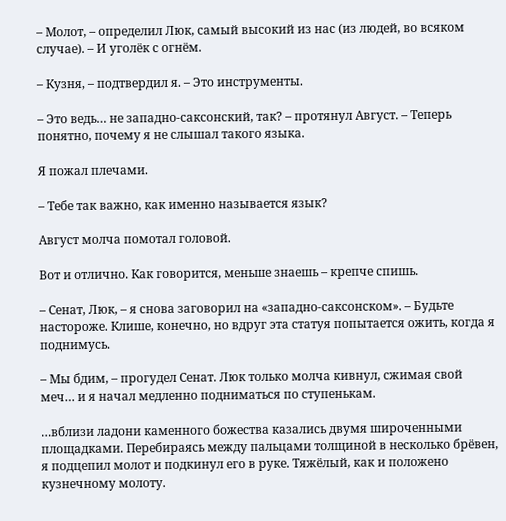– Молот, – определил Люк, самый высокий из нас (из людей, во всяком случае). – И уголёк с огнём.

– Кузня, – подтвердил я. – Это инструменты.

– Это ведь… не западно-саксонский, так? – протянул Август. – Теперь понятно, почему я не слышал такого языка.

Я пожал плечами.

– Тебе так важно, как именно называется язык?

Август молча помотал головой.

Вот и отлично. Как говорится, меньше знаешь – крепче спишь.

– Сенат, Люк, – я снова заговорил на «западно-саксонском». – Будьте настороже. Клише, конечно, но вдруг эта статуя попытается ожить, когда я поднимусь.

– Мы бдим, – прогудел Сенат. Люк только молча кивнул, сжимая свой меч… и я начал медленно подниматься по ступенькам.

…вблизи ладони каменного божества казались двумя широченными площадками. Перебираясь между пальцами толщиной в несколько брёвен, я подцепил молот и подкинул его в руке. Тяжёлый, как и положено кузнечному молоту.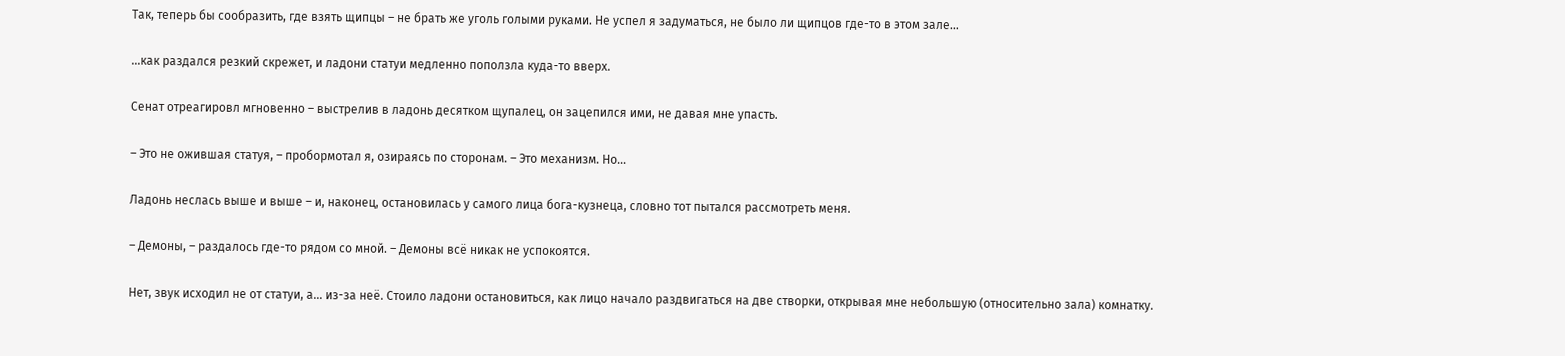Так, теперь бы сообразить, где взять щипцы – не брать же уголь голыми руками. Не успел я задуматься, не было ли щипцов где-то в этом зале…

…как раздался резкий скрежет, и ладони статуи медленно поползла куда-то вверх.

Сенат отреагировл мгновенно – выстрелив в ладонь десятком щупалец, он зацепился ими, не давая мне упасть.

– Это не ожившая статуя, – пробормотал я, озираясь по сторонам. – Это механизм. Но…

Ладонь неслась выше и выше – и, наконец, остановилась у самого лица бога-кузнеца, словно тот пытался рассмотреть меня.

– Демоны, – раздалось где-то рядом со мной. – Демоны всё никак не успокоятся.

Нет, звук исходил не от статуи, а… из-за неё. Стоило ладони остановиться, как лицо начало раздвигаться на две створки, открывая мне небольшую (относительно зала) комнатку.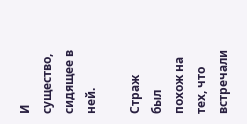И существо, сидящее в ней.

Страж был похож на тех, что встречали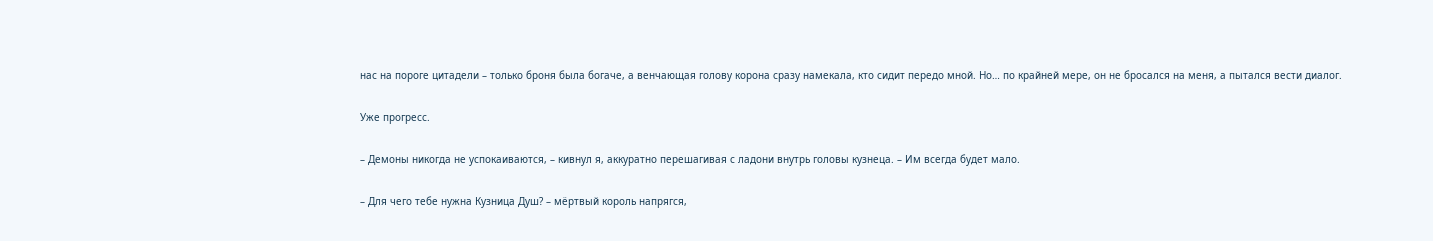нас на пороге цитадели – только броня была богаче, а венчающая голову корона сразу намекала, кто сидит передо мной. Но… по крайней мере, он не бросался на меня, а пытался вести диалог.

Уже прогресс.

– Демоны никогда не успокаиваются, – кивнул я, аккуратно перешагивая с ладони внутрь головы кузнеца. – Им всегда будет мало.

– Для чего тебе нужна Кузница Душ? – мёртвый король напрягся,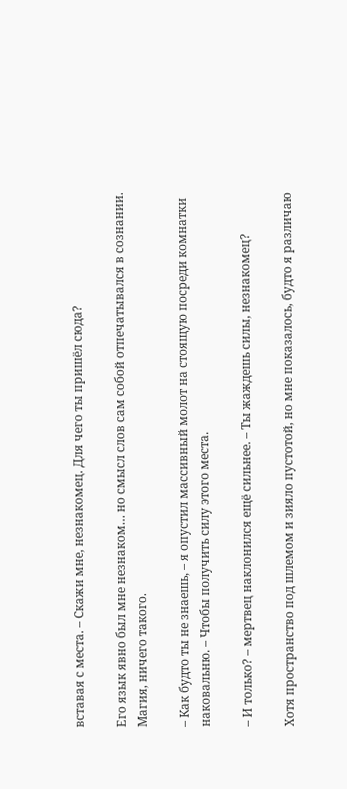вставая с места. – Скажи мне, незнакомец. Для чего ты пришёл сюда?

Его язык явно был мне незнаком… но смысл слов сам собой отпечатывался в сознании. Магия, ничего такого.

– Как будто ты не знаешь, – я опустил массивный молот на стоящую посреди комнатки наковальню. – Чтобы получить силу этого места.

– И только? – мертвец наклонился ещё сильнее. – Ты жаждешь силы, незнакомец?

Хотя пространство под шлемом и зияло пустотой, но мне показалось, будто я различаю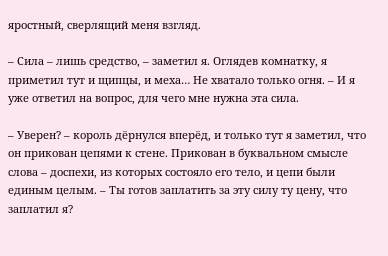яростный, сверлящий меня взгляд.

– Сила – лишь средство, – заметил я. Оглядев комнатку, я приметил тут и щипцы, и меха… Не хватало только огня. – И я уже ответил на вопрос, для чего мне нужна эта сила.

– Уверен? – король дёрнулся вперёд, и только тут я заметил, что он прикован цепями к стене. Прикован в буквальном смысле слова – доспехи, из которых состояло его тело, и цепи были единым целым. – Ты готов заплатить за эту силу ту цену, что заплатил я?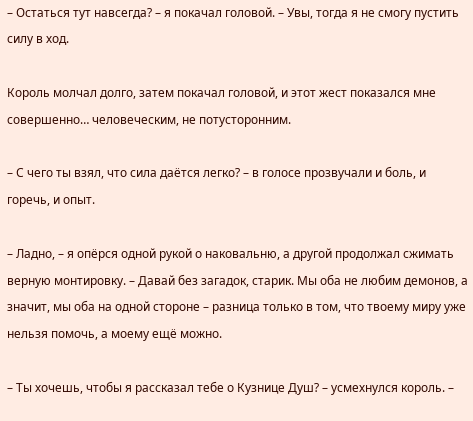– Остаться тут навсегда? – я покачал головой. – Увы, тогда я не смогу пустить силу в ход.

Король молчал долго, затем покачал головой, и этот жест показался мне совершенно… человеческим, не потусторонним.

– С чего ты взял, что сила даётся легко? – в голосе прозвучали и боль, и горечь, и опыт.

– Ладно, – я опёрся одной рукой о наковальню, а другой продолжал сжимать верную монтировку. – Давай без загадок, старик. Мы оба не любим демонов, а значит, мы оба на одной стороне – разница только в том, что твоему миру уже нельзя помочь, а моему ещё можно.

– Ты хочешь, чтобы я рассказал тебе о Кузнице Душ? – усмехнулся король. –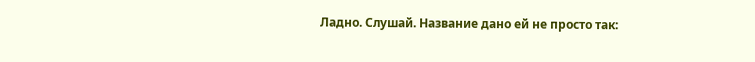Ладно. Слушай. Название дано ей не просто так: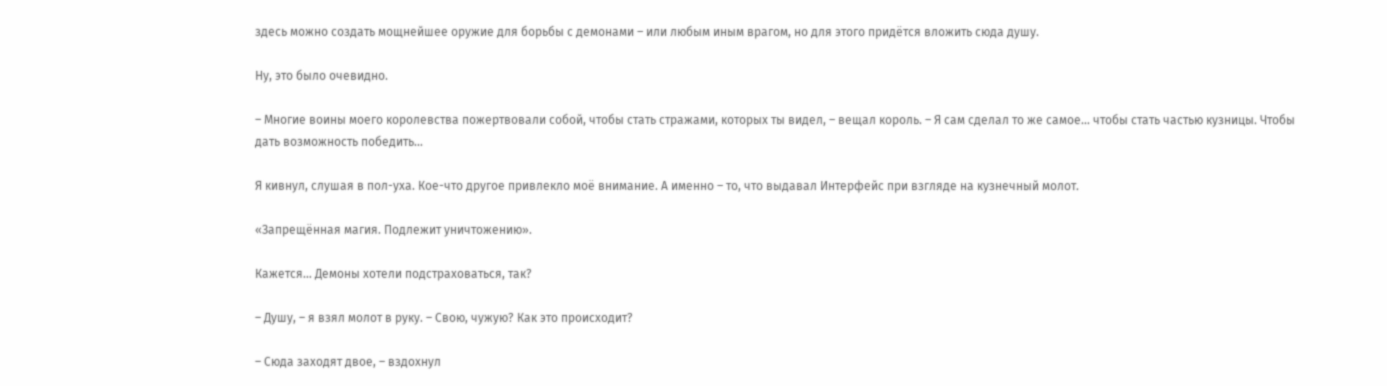здесь можно создать мощнейшее оружие для борьбы с демонами – или любым иным врагом, но для этого придётся вложить сюда душу.

Ну, это было очевидно.

– Многие воины моего королевства пожертвовали собой, чтобы стать стражами, которых ты видел, – вещал король. – Я сам сделал то же самое… чтобы стать частью кузницы. Чтобы дать возможность победить…

Я кивнул, слушая в пол-уха. Кое-что другое привлекло моё внимание. А именно – то, что выдавал Интерфейс при взгляде на кузнечный молот.

«Запрещённая магия. Подлежит уничтожению».

Кажется… Демоны хотели подстраховаться, так?

– Душу, – я взял молот в руку. – Свою, чужую? Как это происходит?

– Сюда заходят двое, – вздохнул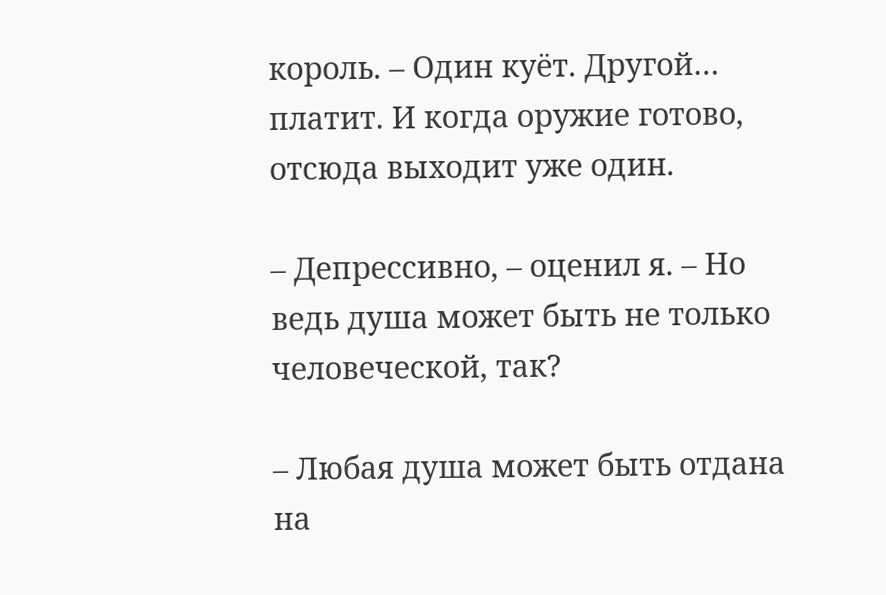король. – Один куёт. Другой… платит. И когда оружие готово, отсюда выходит уже один.

– Депрессивно, – оценил я. – Но ведь душа может быть не только человеческой, так?

– Любая душа может быть отдана на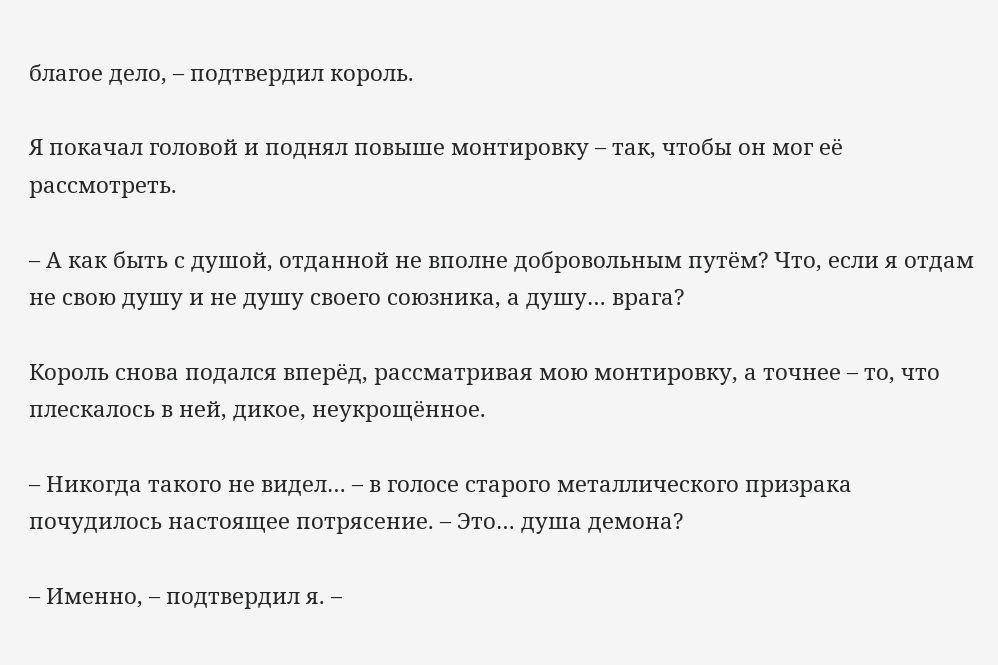благое дело, – подтвердил король.

Я покачал головой и поднял повыше монтировку – так, чтобы он мог её рассмотреть.

– А как быть с душой, отданной не вполне добровольным путём? Что, если я отдам не свою душу и не душу своего союзника, а душу… врага?

Король снова подался вперёд, рассматривая мою монтировку, а точнее – то, что плескалось в ней, дикое, неукрощённое.

– Никогда такого не видел… – в голосе старого металлического призрака почудилось настоящее потрясение. – Это… душа демона?

– Именно, – подтвердил я. –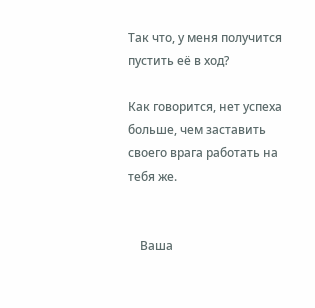Так что, у меня получится пустить её в ход?

Как говорится, нет успеха больше, чем заставить своего врага работать на тебя же.


    Ваша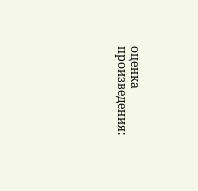оценка произведения: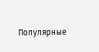Популярные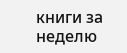книги за неделю